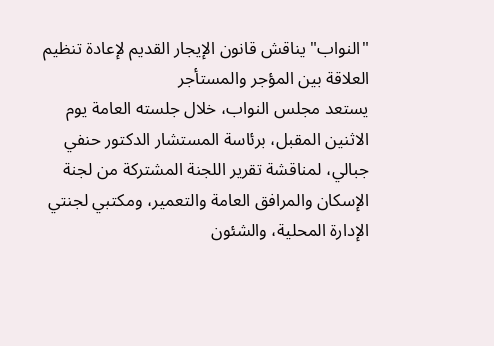"النواب" يناقش قانون الإيجار القديم لإعادة تنظيم العلاقة بين المؤجر والمستأجر
يستعد مجلس النواب، خلال جلسته العامة يوم الاثنين المقبل، برئاسة المستشار الدكتور حنفي جبالي، لمناقشة تقرير اللجنة المشتركة من لجنة الإسكان والمرافق العامة والتعمير، ومكتبي لجنتي الإدارة المحلية، والشئون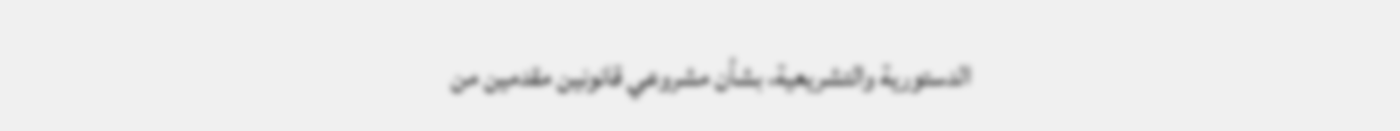الدستورية والتشريعية، بشأن مشروعي قانونين مقدمين من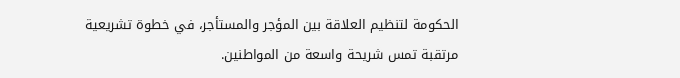الحكومة لتنظيم العلاقة بين المؤجر والمستأجر، في خطوة تشريعية مرتقبة تمس شريحة واسعة من المواطنين.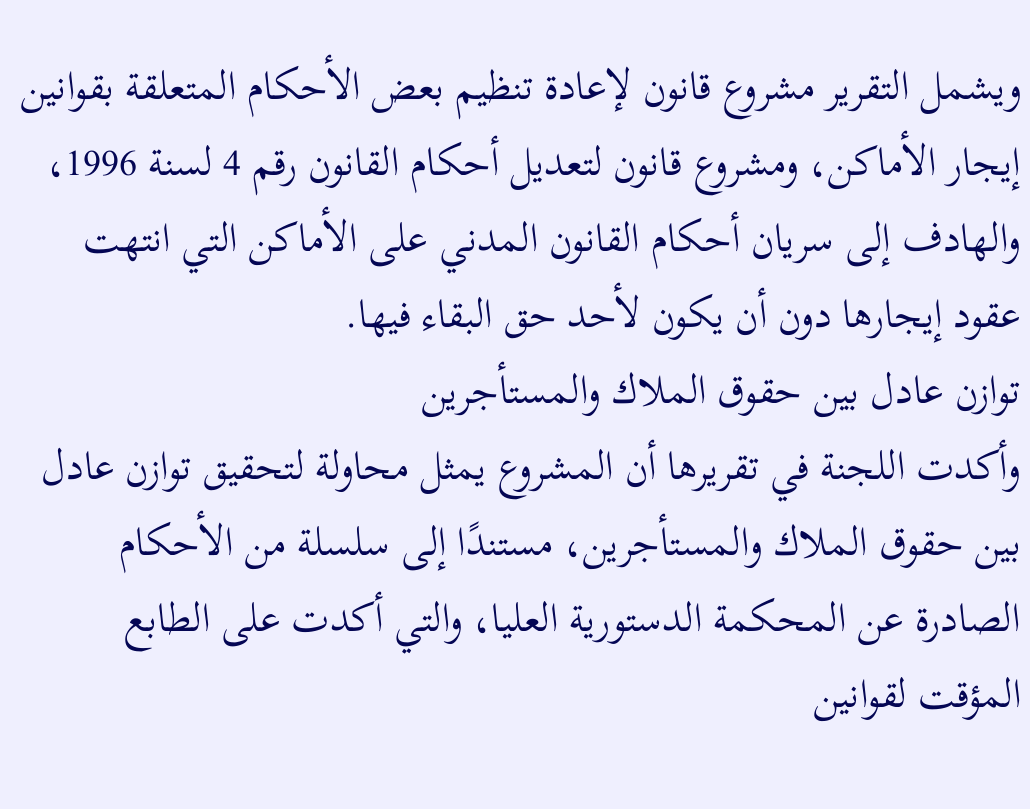ويشمل التقرير مشروع قانون لإعادة تنظيم بعض الأحكام المتعلقة بقوانين إيجار الأماكن، ومشروع قانون لتعديل أحكام القانون رقم 4 لسنة 1996، والهادف إلى سريان أحكام القانون المدني على الأماكن التي انتهت عقود إيجارها دون أن يكون لأحد حق البقاء فيها.
توازن عادل بين حقوق الملاك والمستأجرين
وأكدت اللجنة في تقريرها أن المشروع يمثل محاولة لتحقيق توازن عادل بين حقوق الملاك والمستأجرين، مستندًا إلى سلسلة من الأحكام الصادرة عن المحكمة الدستورية العليا، والتي أكدت على الطابع المؤقت لقوانين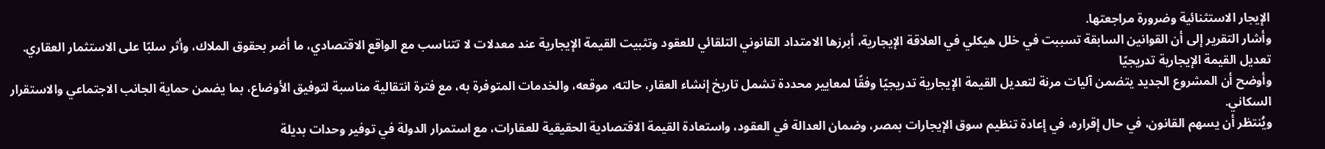الإيجار الاستثنائية وضرورة مراجعتها.
وأشار التقرير إلى أن القوانين السابقة تسببت في خلل هيكلي في العلاقة الإيجارية، أبرزها الامتداد القانوني التلقائي للعقود وتثبيت القيمة الإيجارية عند معدلات لا تتناسب مع الواقع الاقتصادي، ما أضر بحقوق الملاك، وأثر سلبًا على الاستثمار العقاري.
تعديل القيمة الإيجارية تدريجيًا
وأوضح أن المشروع الجديد يتضمن آليات مرنة لتعديل القيمة الإيجارية تدريجيًا وفقًا لمعايير محددة تشمل تاريخ إنشاء العقار، حالته، موقعه، والخدمات المتوفرة به، مع فترة انتقالية مناسبة لتوفيق الأوضاع، بما يضمن حماية الجانب الاجتماعي والاستقرار السكاني.
ويُنتظر أن يسهم القانون، في حال إقراره، في إعادة تنظيم سوق الإيجارات بمصر، وضمان العدالة في العقود، واستعادة القيمة الاقتصادية الحقيقية للعقارات، مع استمرار الدولة في توفير وحدات بديلة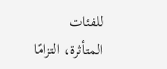للفئات المتأثرة، التزامًا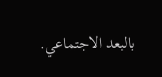بالبعد الاجتماعي.